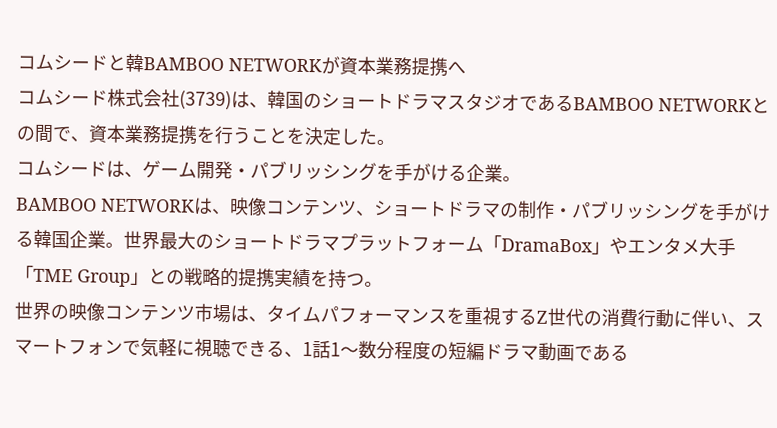コムシードと韓BAMBOO NETWORKが資本業務提携へ
コムシード株式会社(3739)は、韓国のショートドラマスタジオであるBAMBOO NETWORKとの間で、資本業務提携を行うことを決定した。
コムシードは、ゲーム開発・パブリッシングを手がける企業。
BAMBOO NETWORKは、映像コンテンツ、ショートドラマの制作・パブリッシングを手がける韓国企業。世界最大のショートドラマプラットフォーム「DramaBox」やエンタメ大手「TME Group」との戦略的提携実績を持つ。
世界の映像コンテンツ市場は、タイムパフォーマンスを重視するZ世代の消費行動に伴い、スマートフォンで気軽に視聴できる、1話1〜数分程度の短編ドラマ動画である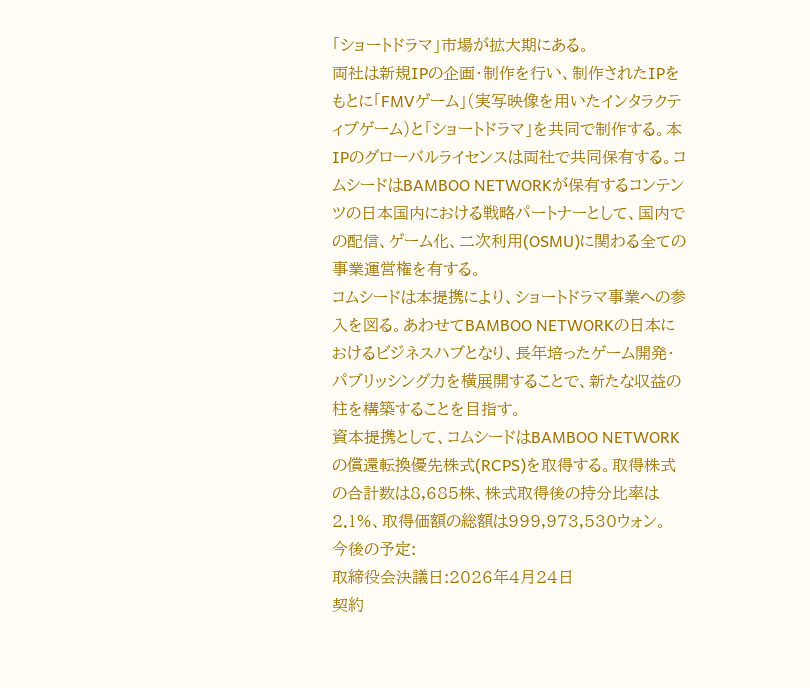「ショートドラマ」市場が拡大期にある。
両社は新規IPの企画・制作を行い、制作されたIPをもとに「FMVゲーム」(実写映像を用いたインタラクティブゲーム)と「ショートドラマ」を共同で制作する。本IPのグローバルライセンスは両社で共同保有する。コムシードはBAMBOO NETWORKが保有するコンテンツの日本国内における戦略パートナーとして、国内での配信、ゲーム化、二次利用(OSMU)に関わる全ての事業運営権を有する。
コムシードは本提携により、ショートドラマ事業への参入を図る。あわせてBAMBOO NETWORKの日本におけるビジネスハブとなり、長年培ったゲーム開発・パブリッシング力を横展開することで、新たな収益の柱を構築することを目指す。
資本提携として、コムシードはBAMBOO NETWORKの償還転換優先株式(RCPS)を取得する。取得株式の合計数は8,685株、株式取得後の持分比率は2.1%、取得価額の総額は999,973,530ウォン。
今後の予定:
取締役会決議日:2026年4月24日
契約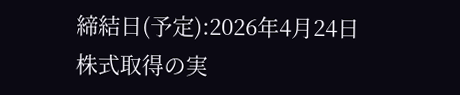締結日(予定):2026年4月24日
株式取得の実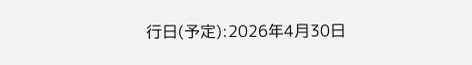行日(予定):2026年4月30日